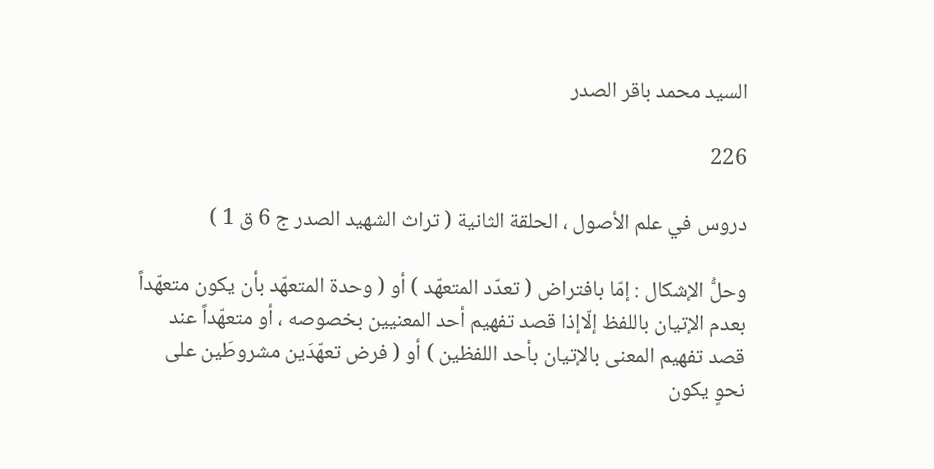السيد محمد باقر الصدر

226

دروس في علم الأصول ، الحلقة الثانية ( تراث الشهيد الصدر ج 6 ق 1 )

وحلُّ الإشكال : إمّا بافتراض ( تعدّد المتعهّد ) أو ( وحدة المتعهّد بأن يكون متعهّداً بعدم الإتيان باللفظ إلّاإذا قصد تفهيم أحد المعنيين بخصوصه ، أو متعهّداً عند قصد تفهيم المعنى بالإتيان بأحد اللفظين ) أو ( فرض تعهّدَين مشروطَين على نحوٍ يكون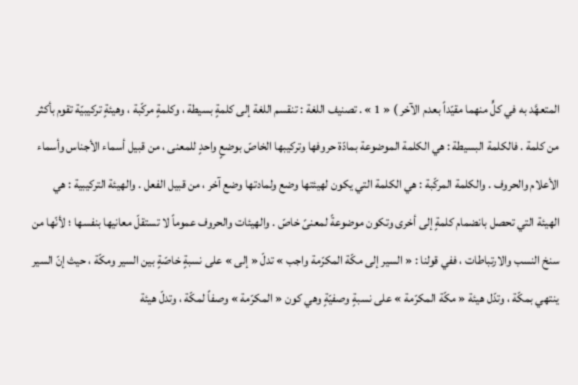المتعهَّد به في كلٍّ منهما مقيّداً بعدم الآخر ) « 1 » . تصنيف اللغة : تنقسم اللغة إلى كلمةٍ بسيطة ، وكلمةٍ مركّبة ، وهيئةٍ تركيبيّة تقوم بأكثر من كلمة . فالكلمة البسيطة : هي الكلمة الموضوعة بمادّة حروفها وتركيبها الخاصّ بوضعٍ واحدٍ للمعنى ، من قبيل أسماء الأجناس وأسماء الأعلام والحروف . والكلمة المركّبة : هي الكلمة التي يكون لهيئتها وضع ولمادتها وضع آخر ، من قبيل الفعل . والهيئة التركيبية : هي الهيئة التي تحصل بانضمام كلمةٍ إلى أخرى وتكون موضوعةً لمعنىً خاصّ . والهيئات والحروف عموماً لا تستقلّ معانيها بنفسها ؛ لأنّها من سنخ النسب والارتباطات ، ففي قولنا : « السير إلى مكّة المكرّمة واجب » تدلّ « إلى » على نسبةٍ خاصّةٍ بين السير ومكّة ، حيث إنّ السير ينتهي بمكّة ، وتدّل هيئة « مكّة المكرّمة » على نسبةٍ وصفيّةٍ وهي كون « المكرّمة » وصفاً لمكّة ، وتدلّ هيئة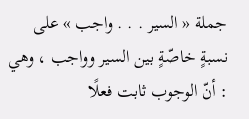جملة « السير . . . واجب » على نسبةٍ خاصّةٍ بين السير وواجب ، وهي : أنّ الوجوب ثابت فعلًا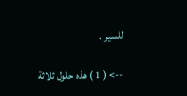للسير .

--> ( 1 ) هذه حلول ثلاثة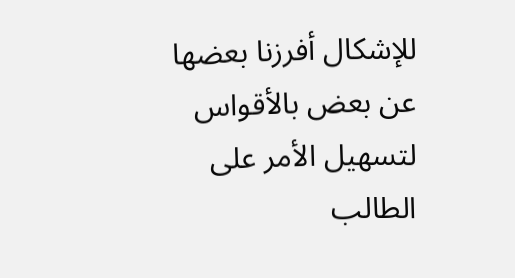للإشكال أفرزنا بعضها عن بعض بالأقواس لتسهيل الأمر على الطالب